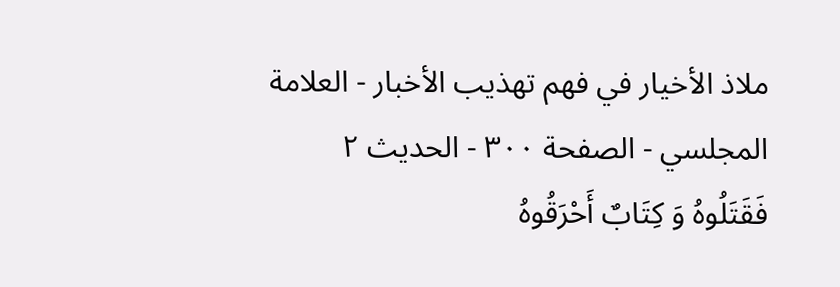ملاذ الأخيار في فهم تهذيب الأخبار - العلامة المجلسي - الصفحة ٣٠٠ - الحديث ٢
فَقَتَلُوهُ وَ كِتَابٌ أَحْرَقُوهُ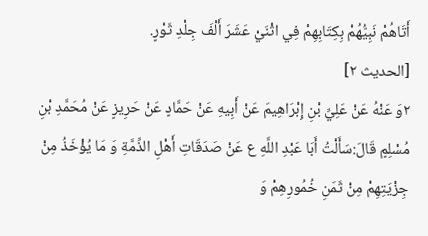أَتَاهُمْ نَبِيُّهُمْ بِكِتَابِهِمْ فِي اثْنَيْ عَشَرَ أَلْفَ جِلْدِ ثَوْرٍ.
[الحديث ٢]
٢وَ عَنْهُ عَنْ عَلِيِّ بْنِ إِبْرَاهِيمَ عَنْ أَبِيهِ عَنْ حَمَّادٍ عَنْ حَرِيزٍ عَنْ مُحَمَّدِ بْنِ مُسْلِمٍ قَالَ:سَأَلْتُ أَبَا عَبْدِ اللَّهِ ع عَنْ صَدَقَاتِ أَهْلِ الذِّمَّةِ وَ مَا يُؤْخَذُ مِنْ جِزْيَتِهِمْ مِنْ ثَمَنِ خُمُورِهِمْ وَ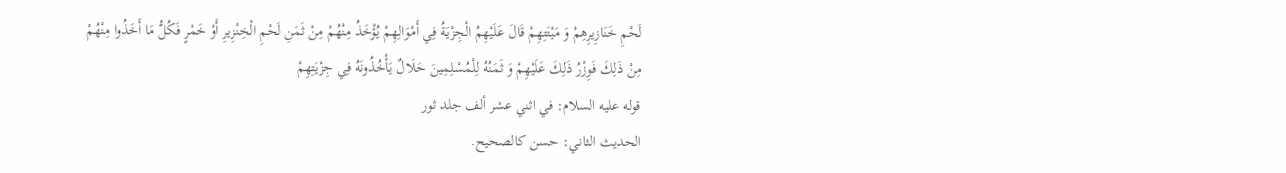لَحْمِ خَنَازِيرِهِمْ وَ مَيْتَتِهِمْ قَالَ عَلَيْهِمُ الْجِزْيَةُ فِي أَمْوَالِهِمْ يُؤْخَذُ مِنْهُمْ مِنْ ثَمَنِ لَحْمِ الْخِنْزِيرِ أَوْ خَمْرٍ فَكُلُّ مَا أَخَذُوا مِنْهُمْ مِنْ ذَلِكَ فَوِزْرُ ذَلِكَ عَلَيْهِمْ وَ ثَمَنُهُ لِلْمُسْلِمِينَ حَلَالٌ يَأْخُذُونَهُ فِي جِزْيَتِهِمْ
قوله عليه السلام: في اثني عشر ألف جلد ثور
الحديث الثاني: حسن كالصحيح.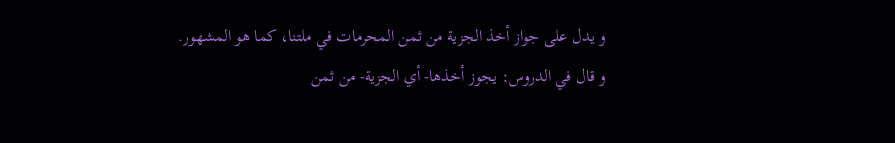و يدل على جواز أخذ الجزية من ثمن المحرمات في ملتنا، كما هو المشهور.
و قال في الدروس: يجوز أخذها- أي الجزية- من ثمن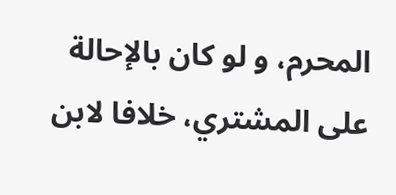المحرم، و لو كان بالإحالة على المشتري، خلافا لابن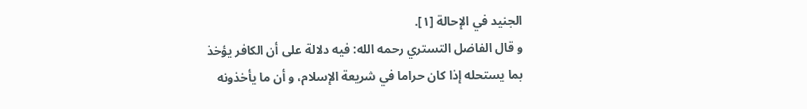الجنيد في الإحالة [١].
و قال الفاضل التستري رحمه الله: فيه دلالة على أن الكافر يؤخذ بما يستحله إذا كان حراما في شريعة الإسلام، و أن ما يأخذونه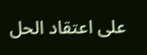على اعتقاد الحل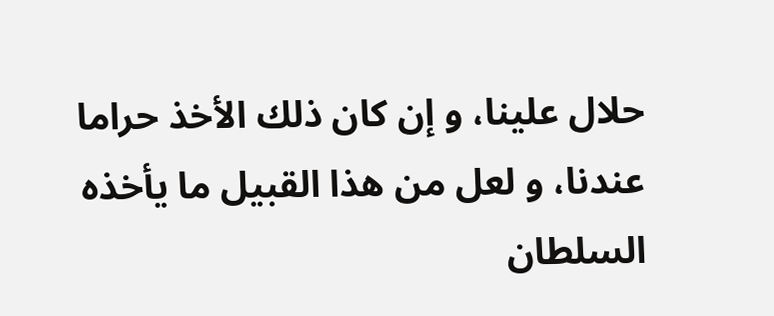حلال علينا، و إن كان ذلك الأخذ حراما عندنا، و لعل من هذا القبيل ما يأخذه السلطان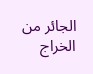الجائر من الخراج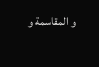و المقاسمة و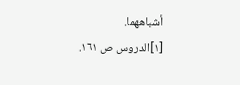أشباههما.
[١]الدروس ص ١٦١.